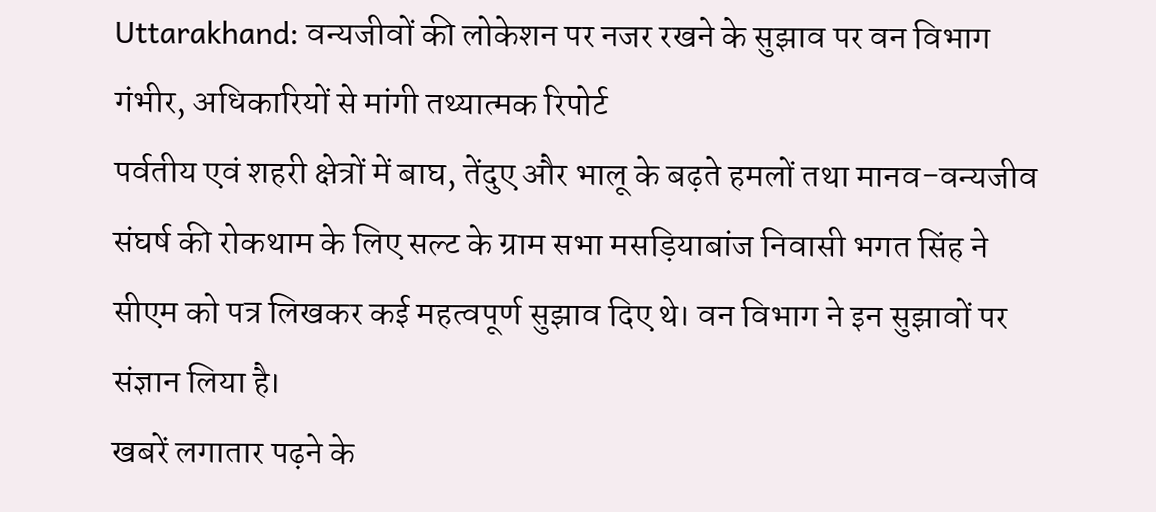Uttarakhand: वन्यजीवों की लोकेशन पर नजर रखने के सुझाव पर वन विभाग गंभीर, अधिकारियों से मांगी तथ्यात्मक रिपोर्ट
पर्वतीय एवं शहरी क्षेत्रों में बाघ, तेंदुए और भालू के बढ़ते हमलों तथा मानव-वन्यजीव संघर्ष की रोकथाम के लिए सल्ट के ग्राम सभा मसड़ियाबांज निवासी भगत सिंह ने सीएम को पत्र लिखकर कई महत्वपूर्ण सुझाव दिए थे। वन विभाग ने इन सुझावों पर संज्ञान लिया है।
खबरें लगातार पढ़ने के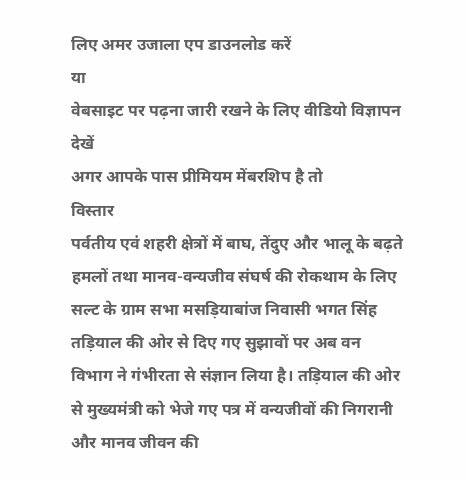लिए अमर उजाला एप डाउनलोड करें
या
वेबसाइट पर पढ़ना जारी रखने के लिए वीडियो विज्ञापन देखें
अगर आपके पास प्रीमियम मेंबरशिप है तो
विस्तार
पर्वतीय एवं शहरी क्षेत्रों में बाघ, तेंदुए और भालू के बढ़ते हमलों तथा मानव-वन्यजीव संघर्ष की रोकथाम के लिए सल्ट के ग्राम सभा मसड़ियाबांज निवासी भगत सिंह तड़ियाल की ओर से दिए गए सुझावों पर अब वन विभाग ने गंभीरता से संज्ञान लिया है। तड़ियाल की ओर से मुख्यमंत्री को भेजे गए पत्र में वन्यजीवों की निगरानी और मानव जीवन की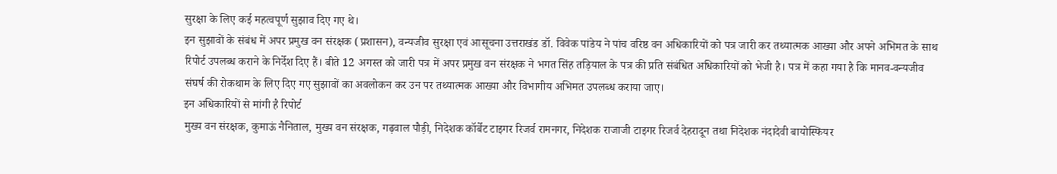सुरक्षा के लिए कई महत्वपूर्ण सुझाव दिए गए थे।
इन सुझावों के संबंध में अपर प्रमुख वन संरक्षक (प्रशासन), वन्यजीव सुरक्षा एवं आसूचना उत्तराखंड डॉ. विवेक पांडेय ने पांच वरिष्ठ वन अधिकारियों को पत्र जारी कर तथ्यात्मक आख्या और अपने अभिमत के साथ रिपोर्ट उपलब्ध कराने के निर्देश दिए हैं। बीते 12 अगस्त को जारी पत्र में अपर प्रमुख वन संरक्षक ने भगत सिंह तड़ियाल के पत्र की प्रति संबंधित अधिकारियों को भेजी है। पत्र में कहा गया है कि मानव-वन्यजीव संघर्ष की रोकथाम के लिए दिए गए सुझावों का अवलोकन कर उन पर तथ्यात्मक आख्या और विभागीय अभिमत उपलब्ध कराया जाए।
इन अधिकारियों से मांगी है रिपोर्ट
मुख्य वन संरक्षक, कुमाऊं नैनिताल, मुख्य वन संरक्षक, गढ़वाल पौड़ी, निदेशक कॉर्बेट टाइगर रिजर्व रामनगर, निदेशक राजाजी टाइगर रिजर्व देहरादून तथा निदेशक नंदादेवी बायोस्फियर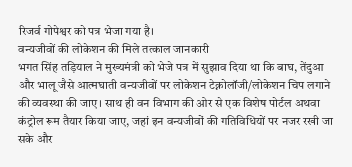रिजर्व गोपेश्वर को पत्र भेजा गया है।
वन्यजीवों की लोकेशन की मिले तत्काल जानकारी
भगत सिंह तड़ियाल ने मुख्यमंत्री को भेजे पत्र में सुझाव दिया था कि बाघ, तेंदुआ और भालू जैसे आत्मघाती वन्यजीवों पर लोकेशन टेक्नोलॉजी/लोकेशन चिप लगाने की व्यवस्था की जाए। साथ ही वन विभाग की ओर से एक विशेष पोर्टल अथवा कंट्रोल रूम तैयार किया जाए, जहां इन वन्यजीवों की गतिविधियों पर नजर रखी जा सके और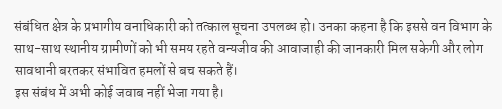संबंधित क्षेत्र के प्रभागीय वनाधिकारी को तत्काल सूचना उपलब्ध हो। उनका कहना है कि इससे वन विभाग के साथ-साथ स्थानीय ग्रामीणों को भी समय रहते वन्यजीव की आवाजाही की जानकारी मिल सकेगी और लोग सावधानी बरतकर संभावित हमलों से बच सकते हैं।
इस संबंध में अभी कोई जवाब नहीं भेजा गया है।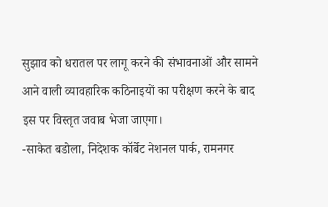सुझाव को धरातल पर लागू करने की संभावनाओं और सामने आने वाली व्यावहारिक कठिनाइयों का परीक्षण करने के बाद इस पर विस्तृत जवाब भेजा जाएगा।
-साकेत बडोला, निदेशक कॉर्बेट नेशनल पार्क, रामनगर